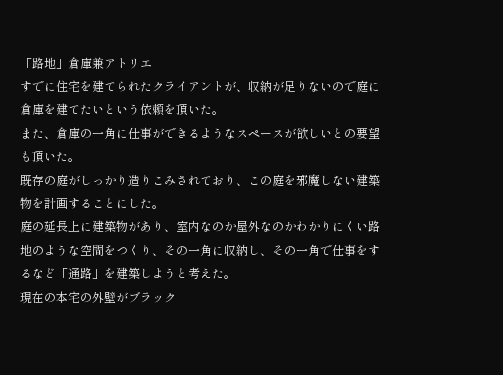「路地」倉庫兼アトリエ
すでに住宅を建てられたクライアントが、収納が足りないので庭に倉庫を建てたいという依頼を頂いた。
また、倉庫の一角に仕事ができるようなスペースが欲しいとの要望も頂いた。
既存の庭がしっかり造りこみされており、この庭を邪魔しない建築物を計画することにした。
庭の延長上に建築物があり、室内なのか屋外なのかわかりにくい路地のような空間をつくり、その一角に収納し、その一角で仕事をするなど「通路」を建築しようと考えた。
現在の本宅の外壁がブラック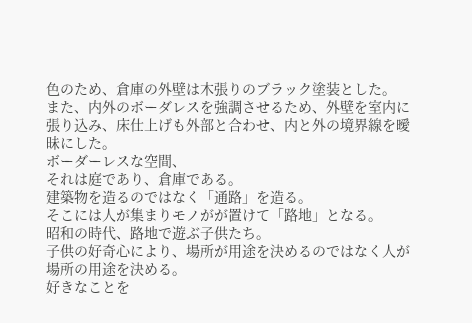色のため、倉庫の外壁は木張りのブラック塗装とした。
また、内外のボーダレスを強調させるため、外壁を室内に張り込み、床仕上げも外部と合わせ、内と外の境界線を曖昧にした。
ボーダーレスな空間、
それは庭であり、倉庫である。
建築物を造るのではなく「通路」を造る。
そこには人が集まりモノがが置けて「路地」となる。
昭和の時代、路地で遊ぶ子供たち。
子供の好奇心により、場所が用途を決めるのではなく人が場所の用途を決める。
好きなことを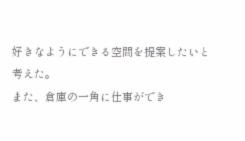好きなようにできる空間を提案したいと考えた。
また、倉庫の一角に仕事ができ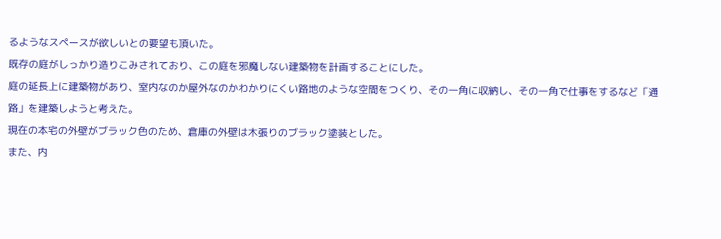るようなスペースが欲しいとの要望も頂いた。
既存の庭がしっかり造りこみされており、この庭を邪魔しない建築物を計画することにした。
庭の延長上に建築物があり、室内なのか屋外なのかわかりにくい路地のような空間をつくり、その一角に収納し、その一角で仕事をするなど「通路」を建築しようと考えた。
現在の本宅の外壁がブラック色のため、倉庫の外壁は木張りのブラック塗装とした。
また、内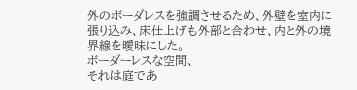外のボーダレスを強調させるため、外壁を室内に張り込み、床仕上げも外部と合わせ、内と外の境界線を曖昧にした。
ボーダーレスな空間、
それは庭であ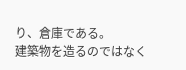り、倉庫である。
建築物を造るのではなく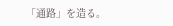「通路」を造る。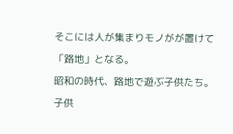そこには人が集まりモノがが置けて「路地」となる。
昭和の時代、路地で遊ぶ子供たち。
子供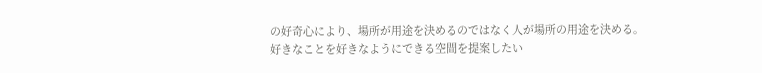の好奇心により、場所が用途を決めるのではなく人が場所の用途を決める。
好きなことを好きなようにできる空間を提案したい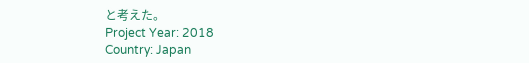と考えた。
Project Year: 2018
Country: Japan